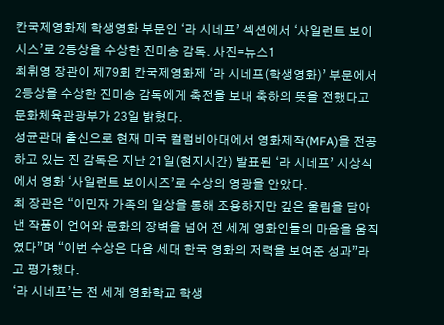칸국제영화제 학생영화 부문인 ‘라 시네프’ 섹션에서 ‘사일런트 보이시스’로 2등상을 수상한 진미송 감독. 사진=뉴스1
최휘영 장관이 제79회 칸국제영화제 ‘라 시네프(학생영화)’ 부문에서 2등상을 수상한 진미송 감독에게 축전을 보내 축하의 뜻을 전했다고 문화체육관광부가 23일 밝혔다.
성균관대 출신으로 현재 미국 컬럼비아대에서 영화제작(MFA)을 전공하고 있는 진 감독은 지난 21일(현지시간) 발표된 ‘라 시네프’ 시상식에서 영화 ‘사일런트 보이시즈’로 수상의 영광을 안았다.
최 장관은 “이민자 가족의 일상을 통해 조용하지만 깊은 울림을 담아낸 작품이 언어와 문화의 장벽을 넘어 전 세계 영화인들의 마음을 움직였다”며 “이번 수상은 다음 세대 한국 영화의 저력을 보여준 성과”라고 평가했다.
‘라 시네프’는 전 세계 영화학교 학생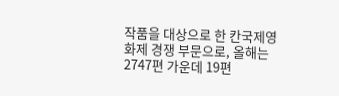작품을 대상으로 한 칸국제영화제 경쟁 부문으로, 올해는 2747편 가운데 19편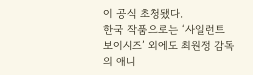이 공식 초청됐다.
한국 작품으로는 ‘사일런트 보이시즈’ 외에도 최원정 감독의 애니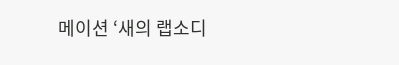메이션 ‘새의 랩소디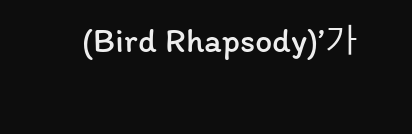(Bird Rhapsody)’가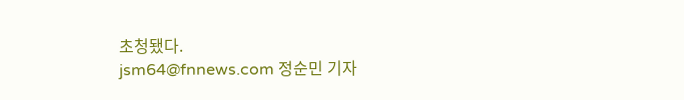초청됐다.
jsm64@fnnews.com 정순민 기자